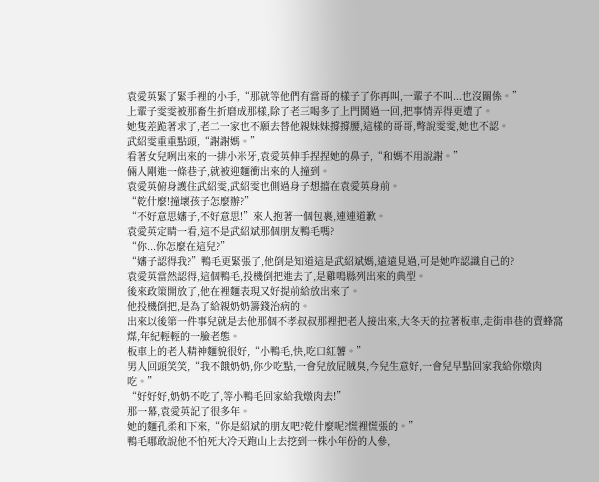袁愛英緊了緊手裡的小手,“那就等他們有當哥的樣子了你再叫,一輩子不叫...也沒關係。”
上輩子雯雯被那畜生折磨成那樣,除了老三喝多了上門鬨過一回,把事情弄得更遭了。
她隻差跪著求了,老二一家也不願去替他親妹妹撐撐腰,這樣的哥哥,彆說雯雯,她也不認。
武紹雯重重點頭,“謝謝媽。”
看著女兒咧出來的一排小米牙,袁愛英伸手捏捏她的鼻子,“和媽不用說謝。”
倆人剛進一條巷子,就被迎麵衝出來的人撞到。
袁愛英俯身護住武紹雯,武紹雯也側過身子想擋在袁愛英身前。
“乾什麼!撞壞孩子怎麼辦?”
“不好意思嬸子,不好意思!”來人抱著一個包裹,連連道歉。
袁愛英定睛一看,這不是武紹斌那個朋友鴨毛嗎?
“你...你怎麼在這兒?”
“嬸子認得我?”鴨毛更緊張了,他倒是知道這是武紹斌媽,遠遠見過,可是她咋認識自己的?
袁愛英當然認得,這個鴨毛,投機倒把進去了,是雞鳴縣列出來的典型。
後來政策開放了,他在裡麵表現又好提前給放出來了。
他投機倒把,是為了給親奶奶籌錢治病的。
出來以後第一件事兒就是去他那個不孝叔叔那裡把老人接出來,大冬天的拉著板車,走街串巷的賣蜂窩煤,年紀輕輕的一臉老態。
板車上的老人精神麵貌很好,“小鴨毛,快,吃口紅薯。”
男人回頭笑笑,“我不餓奶奶,你少吃點,一會兒放屁賊臭,今兒生意好,一會兒早點回家我給你燉肉吃。”
“好好好,奶奶不吃了,等小鴨毛回家給我燉肉去!”
那一幕,袁愛英記了很多年。
她的麵孔柔和下來,“你是紹斌的朋友吧?乾什麼呢?慌裡慌張的。”
鴨毛哪敢說他不怕死大冷天跑山上去挖到一株小年份的人參,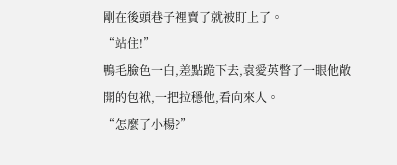剛在後頭巷子裡賣了就被盯上了。
“站住!”
鴨毛臉色一白,差點跪下去,袁愛英瞥了一眼他敞開的包袱,一把拉穩他,看向來人。
“怎麼了小楊?”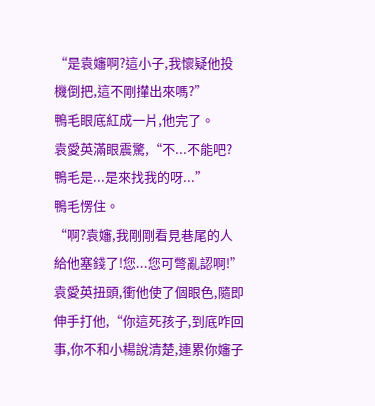“是袁嬸啊?這小子,我懷疑他投機倒把,這不剛攆出來嗎?”
鴨毛眼底紅成一片,他完了。
袁愛英滿眼震驚,“不...不能吧?鴨毛是...是來找我的呀...”
鴨毛愣住。
“啊?袁嬸,我剛剛看見巷尾的人給他塞錢了!您...您可彆亂認啊!”
袁愛英扭頭,衝他使了個眼色,隨即伸手打他,“你這死孩子,到底咋回事,你不和小楊說清楚,連累你嬸子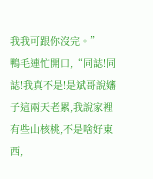我我可跟你沒完。”
鴨毛連忙開口,“同誌!同誌!我真不是!是斌哥說嬸子這兩天老累,我說家裡有些山核桃,不是啥好東西,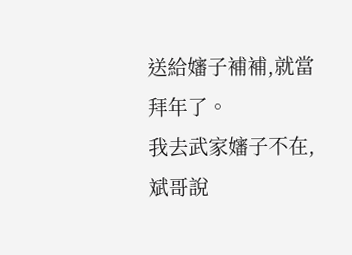送給嬸子補補,就當拜年了。
我去武家嬸子不在,斌哥說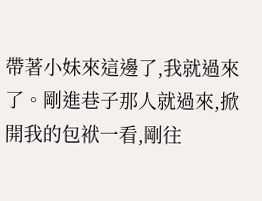帶著小妹來這邊了,我就過來了。剛進巷子那人就過來,掀開我的包袱一看,剛往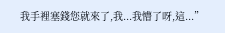我手裡塞錢您就來了,我...我懵了呀,這...”